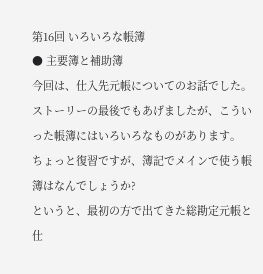第16回 いろいろな帳簿
● 主要簿と補助簿
今回は、仕入先元帳についてのお話でした。
ストーリーの最後でもあげましたが、こういった帳簿にはいろいろなものがあります。
ちょっと復習ですが、簿記でメインで使う帳簿はなんでしょうか?
というと、最初の方で出てきた総勘定元帳と仕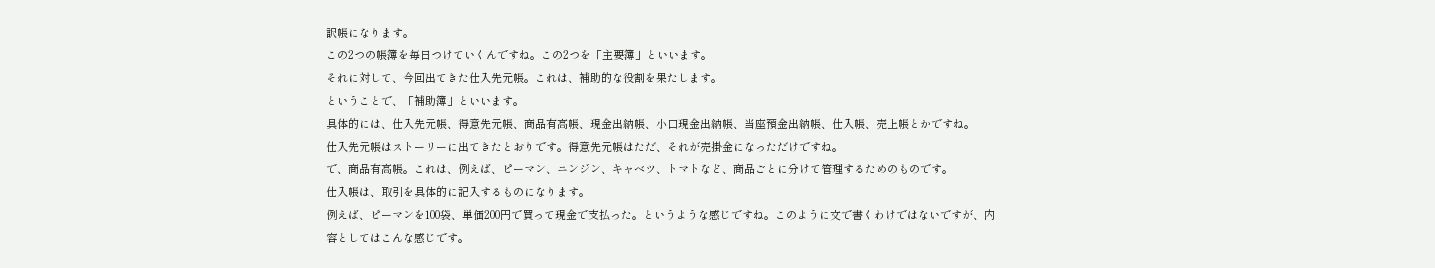訳帳になります。
この2つの帳簿を毎日つけていくんですね。この2つを「主要簿」といいます。
それに対して、今回出てきた仕入先元帳。これは、補助的な役割を果たします。
ということで、「補助簿」といいます。
具体的には、仕入先元帳、得意先元帳、商品有高帳、現金出納帳、小口現金出納帳、当座預金出納帳、仕入帳、売上帳とかですね。
仕入先元帳はストーリーに出てきたとおりです。得意先元帳はただ、それが売掛金になっただけですね。
で、商品有高帳。これは、例えば、ピーマン、ニンジン、キャベツ、トマトなど、商品ごとに分けて管理するためのものです。
仕入帳は、取引を具体的に記入するものになります。
例えば、ピーマンを100袋、単価200円で買って現金で支払った。というような感じですね。このように文で書くわけではないですが、内容としてはこんな感じです。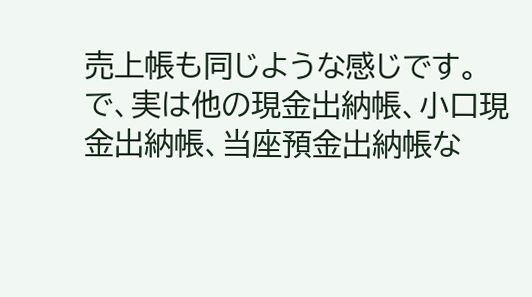売上帳も同じような感じです。
で、実は他の現金出納帳、小口現金出納帳、当座預金出納帳な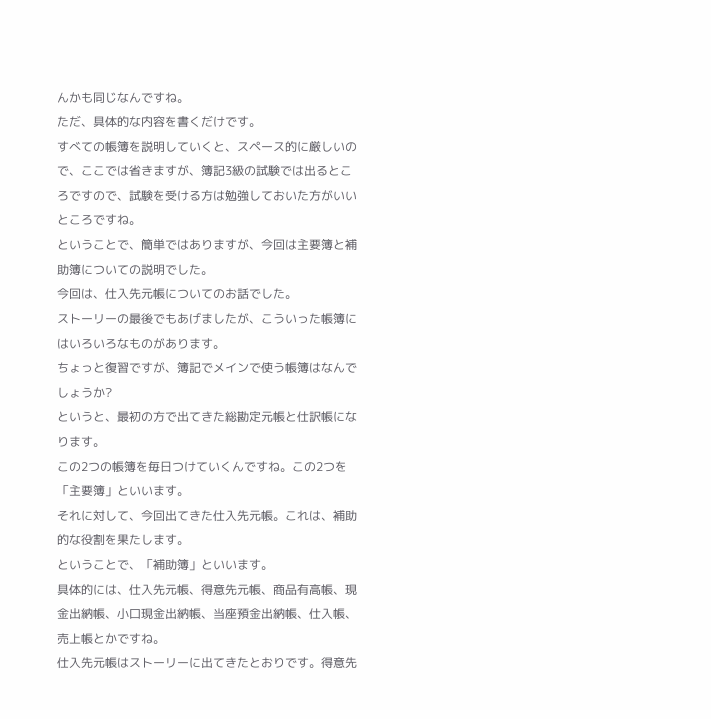んかも同じなんですね。
ただ、具体的な内容を書くだけです。
すべての帳簿を説明していくと、スペース的に厳しいので、ここでは省きますが、簿記3級の試験では出るところですので、試験を受ける方は勉強しておいた方がいいところですね。
ということで、簡単ではありますが、今回は主要簿と補助簿についての説明でした。
今回は、仕入先元帳についてのお話でした。
ストーリーの最後でもあげましたが、こういった帳簿にはいろいろなものがあります。
ちょっと復習ですが、簿記でメインで使う帳簿はなんでしょうか?
というと、最初の方で出てきた総勘定元帳と仕訳帳になります。
この2つの帳簿を毎日つけていくんですね。この2つを「主要簿」といいます。
それに対して、今回出てきた仕入先元帳。これは、補助的な役割を果たします。
ということで、「補助簿」といいます。
具体的には、仕入先元帳、得意先元帳、商品有高帳、現金出納帳、小口現金出納帳、当座預金出納帳、仕入帳、売上帳とかですね。
仕入先元帳はストーリーに出てきたとおりです。得意先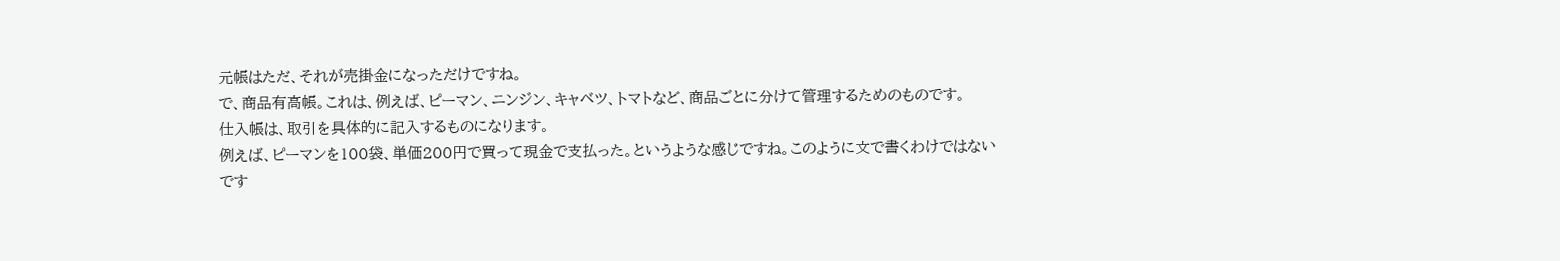元帳はただ、それが売掛金になっただけですね。
で、商品有高帳。これは、例えば、ピーマン、ニンジン、キャベツ、トマトなど、商品ごとに分けて管理するためのものです。
仕入帳は、取引を具体的に記入するものになります。
例えば、ピーマンを100袋、単価200円で買って現金で支払った。というような感じですね。このように文で書くわけではないです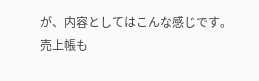が、内容としてはこんな感じです。
売上帳も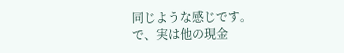同じような感じです。
で、実は他の現金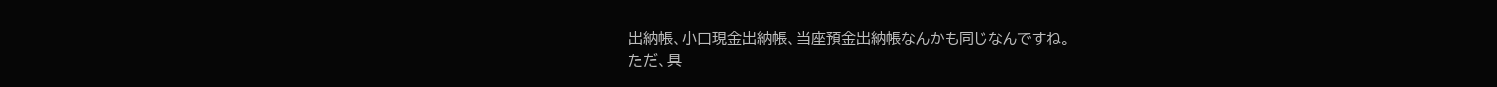出納帳、小口現金出納帳、当座預金出納帳なんかも同じなんですね。
ただ、具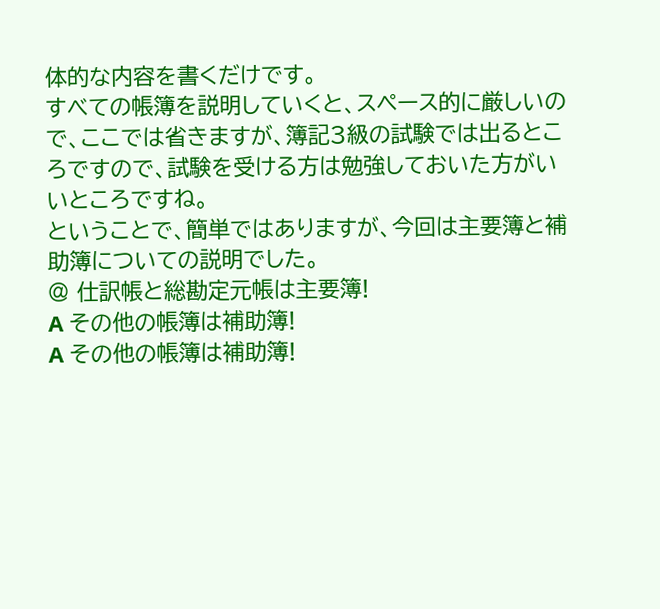体的な内容を書くだけです。
すべての帳簿を説明していくと、スペース的に厳しいので、ここでは省きますが、簿記3級の試験では出るところですので、試験を受ける方は勉強しておいた方がいいところですね。
ということで、簡単ではありますが、今回は主要簿と補助簿についての説明でした。
@ 仕訳帳と総勘定元帳は主要簿!
A その他の帳簿は補助簿!
A その他の帳簿は補助簿!